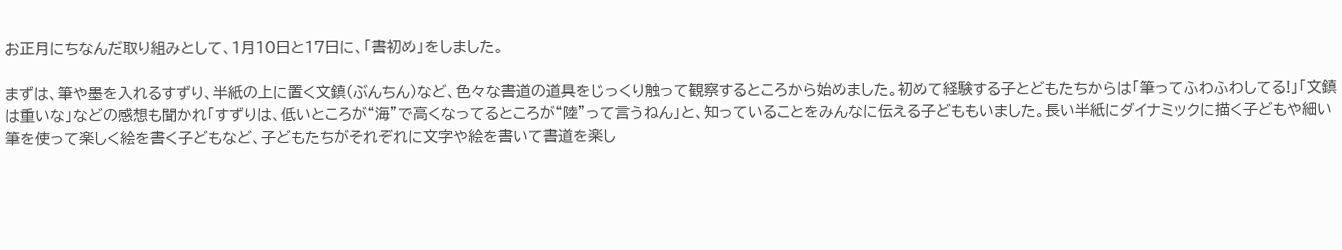お正月にちなんだ取り組みとして、1月10日と17日に、「書初め」をしました。

まずは、筆や墨を入れるすずり、半紙の上に置く文鎮(ぶんちん)など、色々な書道の道具をじっくり触って観察するところから始めました。初めて経験する子とどもたちからは「筆ってふわふわしてる!」「文鎮は重いな」などの感想も聞かれ「すずりは、低いところが“海”で高くなってるところが“陸”って言うねん」と、知っていることをみんなに伝える子どももいました。長い半紙にダイナミックに描く子どもや細い筆を使って楽しく絵を書く子どもなど、子どもたちがそれぞれに文字や絵を書いて書道を楽し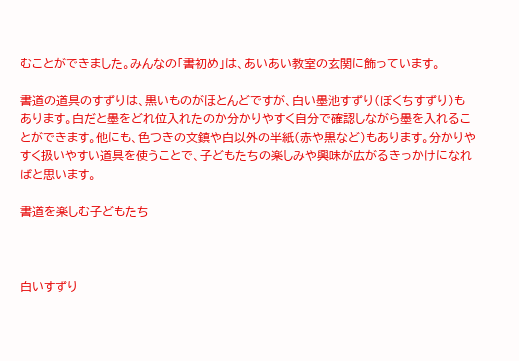むことができました。みんなの「書初め」は、あいあい教室の玄関に飾っています。

書道の道具のすずりは、黒いものがほとんどですが、白い墨池すずり(ぼくちすずり)もあります。白だと墨をどれ位入れたのか分かりやすく自分で確認しながら墨を入れることができます。他にも、色つきの文鎮や白以外の半紙(赤や黒など)もあります。分かりやすく扱いやすい道具を使うことで、子どもたちの楽しみや興味が広がるきっかけになればと思います。

書道を楽しむ子どもたち



白いすずり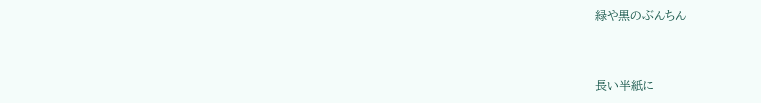緑や黒のぶんちん



長い半紙に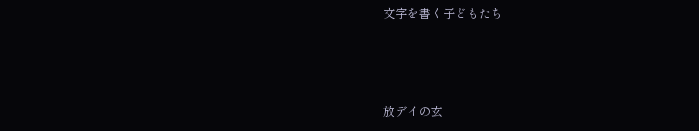文字を書く子どもたち



放デイの玄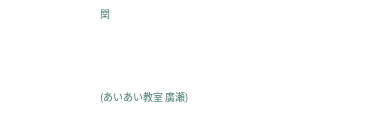関



(あいあい教室 廣瀬)